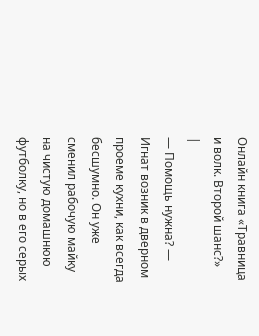Онлайн книга «Травница и волк. Второй шанс?»
|
— Помощь нужна? — Игнат возник в дверном проеме кухни, как всегда бесшумно. Он уже сменил рабочую майку на чистую домашнюю футболку, но в его серых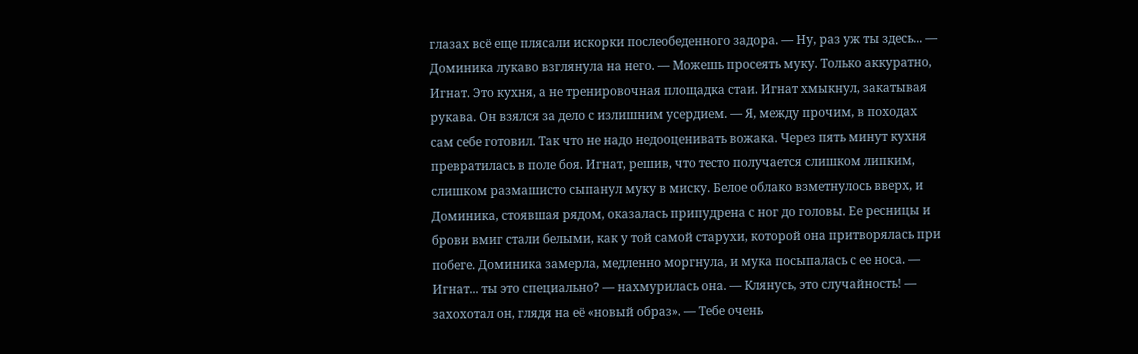глазах всё еще плясали искорки послеобеденного задора. — Ну, раз уж ты здесь... — Доминика лукаво взглянула на него. — Можешь просеять муку. Только аккуратно, Игнат. Это кухня, а не тренировочная площадка стаи. Игнат хмыкнул, закатывая рукава. Он взялся за дело с излишним усердием. — Я, между прочим, в походах сам себе готовил. Так что не надо недооценивать вожака. Через пять минут кухня превратилась в поле боя. Игнат, решив, что тесто получается слишком липким, слишком размашисто сыпанул муку в миску. Белое облако взметнулось вверх, и Доминика, стоявшая рядом, оказалась припудрена с ног до головы. Ее ресницы и брови вмиг стали белыми, как у той самой старухи, которой она притворялась при побеге. Доминика замерла, медленно моргнула, и мука посыпалась с ее носа. — Игнат... ты это специально? — нахмурилась она. — Клянусь, это случайность! — захохотал он, глядя на её «новый образ». — Тебе очень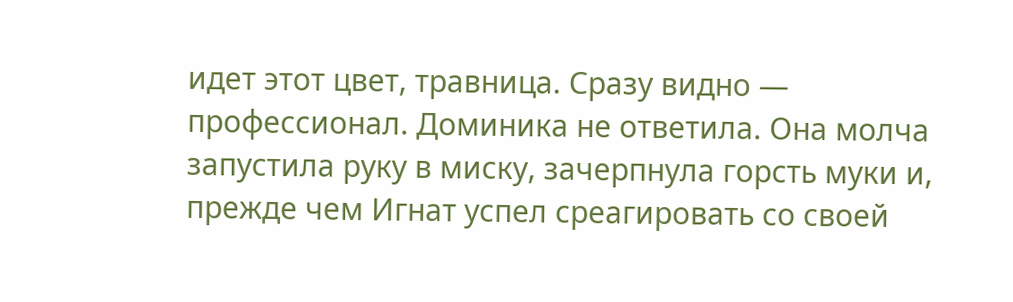идет этот цвет, травница. Сразу видно — профессионал. Доминика не ответила. Она молча запустила руку в миску, зачерпнула горсть муки и, прежде чем Игнат успел среагировать со своей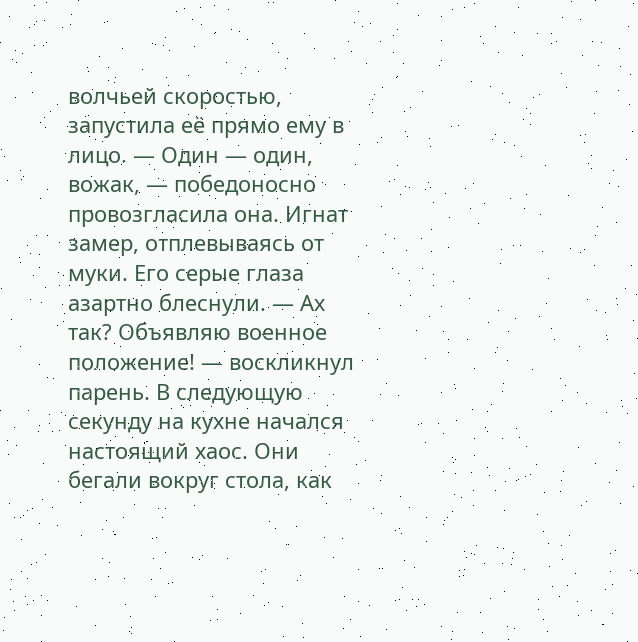волчьей скоростью, запустила её прямо ему в лицо. — Один — один, вожак, — победоносно провозгласила она. Игнат замер, отплевываясь от муки. Его серые глаза азартно блеснули. — Ах так? Объявляю военное положение! — воскликнул парень. В следующую секунду на кухне начался настоящий хаос. Они бегали вокруг стола, как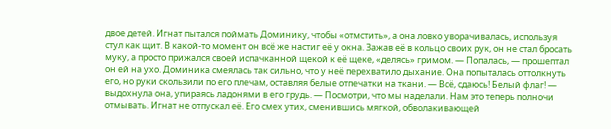двое детей. Игнат пытался поймать Доминику, чтобы «отмстить», а она ловко уворачивалась, используя стул как щит. В какой-то момент он всё же настиг её у окна. Зажав её в кольцо своих рук, он не стал бросать муку, а просто прижался своей испачканной щекой к её щеке, «делясь» гримом. — Попалась, — прошептал он ей на ухо. Доминика смеялась так сильно, что у неё перехватило дыхание. Она попыталась оттолкнуть его, но руки скользили по его плечам, оставляя белые отпечатки на ткани. — Всё, сдаюсь! Белый флаг! — выдохнула она, упираясь ладонями в его грудь. — Посмотри, что мы наделали. Нам это теперь полночи отмывать. Игнат не отпускал её. Его смех утих, сменившись мягкой, обволакивающей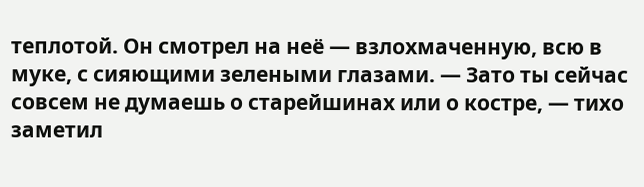теплотой. Он смотрел на неё — взлохмаченную, всю в муке, с сияющими зелеными глазами. — Зато ты сейчас совсем не думаешь о старейшинах или о костре, — тихо заметил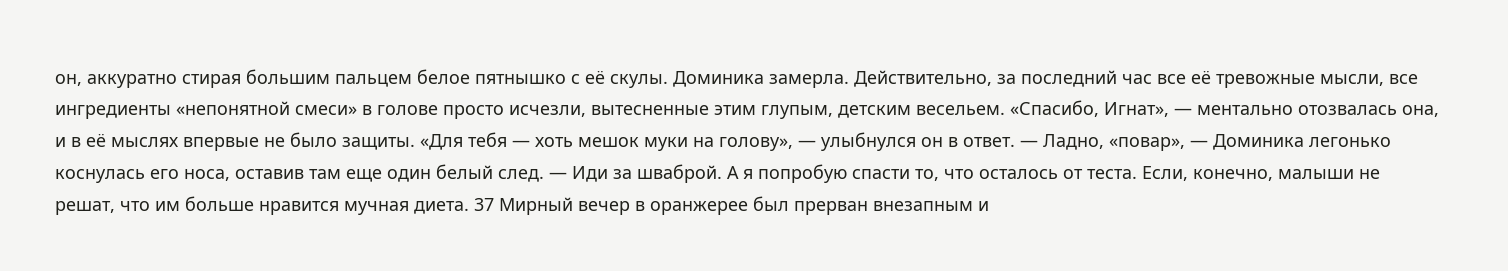он, аккуратно стирая большим пальцем белое пятнышко с её скулы. Доминика замерла. Действительно, за последний час все её тревожные мысли, все ингредиенты «непонятной смеси» в голове просто исчезли, вытесненные этим глупым, детским весельем. «Спасибо, Игнат», — ментально отозвалась она, и в её мыслях впервые не было защиты. «Для тебя — хоть мешок муки на голову», — улыбнулся он в ответ. — Ладно, «повар», — Доминика легонько коснулась его носа, оставив там еще один белый след. — Иди за шваброй. А я попробую спасти то, что осталось от теста. Если, конечно, малыши не решат, что им больше нравится мучная диета. 37 Мирный вечер в оранжерее был прерван внезапным и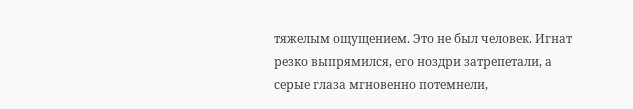тяжелым ощущением. Это не был человек. Игнат резко выпрямился, его ноздри затрепетали, а серые глаза мгновенно потемнели,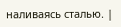наливаясь сталью. |